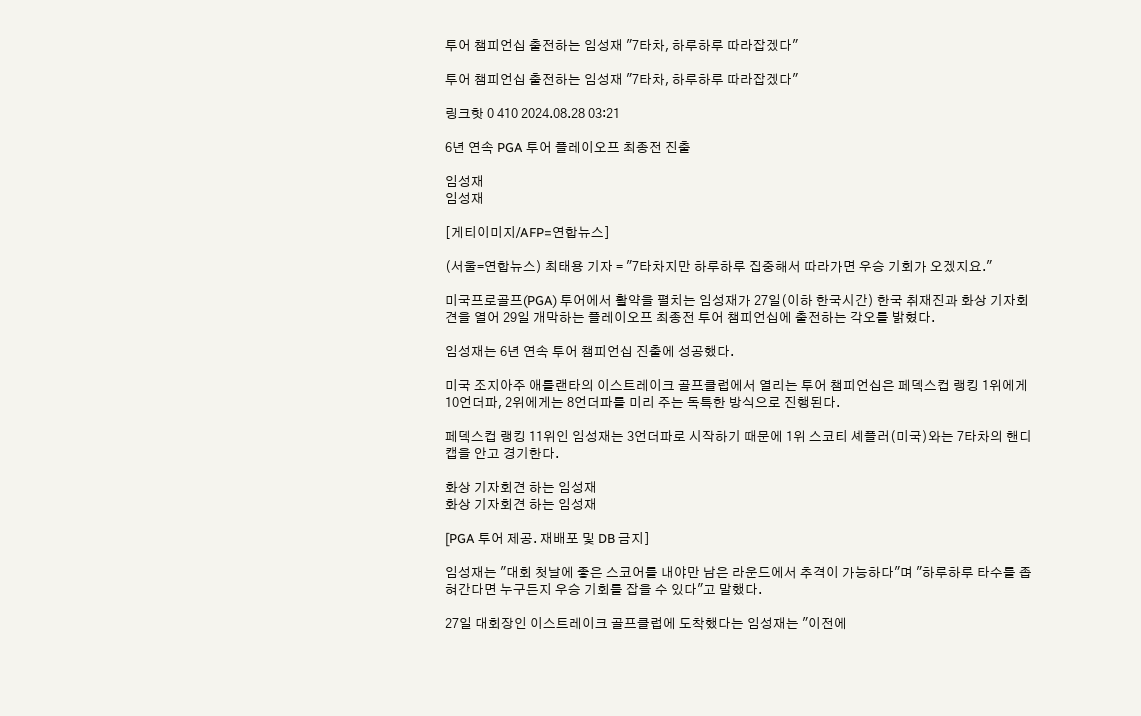투어 챔피언십 출전하는 임성재 "7타차, 하루하루 따라잡겠다"

투어 챔피언십 출전하는 임성재 "7타차, 하루하루 따라잡겠다"

링크핫 0 410 2024.08.28 03:21

6년 연속 PGA 투어 플레이오프 최종전 진출

임성재
임성재

[게티이미지/AFP=연합뉴스]

(서울=연합뉴스) 최태용 기자 = "7타차지만 하루하루 집중해서 따라가면 우승 기회가 오겠지요."

미국프로골프(PGA) 투어에서 활약을 펼치는 임성재가 27일(이하 한국시간) 한국 취재진과 화상 기자회견을 열어 29일 개막하는 플레이오프 최종전 투어 챔피언십에 출전하는 각오를 밝혔다.

임성재는 6년 연속 투어 챔피언십 진출에 성공했다.

미국 조지아주 애틀랜타의 이스트레이크 골프클럽에서 열리는 투어 챔피언십은 페덱스컵 랭킹 1위에게 10언더파, 2위에게는 8언더파를 미리 주는 독특한 방식으로 진행된다.

페덱스컵 랭킹 11위인 임성재는 3언더파로 시작하기 때문에 1위 스코티 셰플러(미국)와는 7타차의 핸디캡을 안고 경기한다.

화상 기자회견 하는 임성재
화상 기자회견 하는 임성재

[PGA 투어 제공. 재배포 및 DB 금지]

임성재는 "대회 첫날에 좋은 스코어를 내야만 남은 라운드에서 추격이 가능하다"며 "하루하루 타수를 좁혀간다면 누구든지 우승 기회를 잡을 수 있다"고 말했다.

27일 대회장인 이스트레이크 골프클럽에 도착했다는 임성재는 "이전에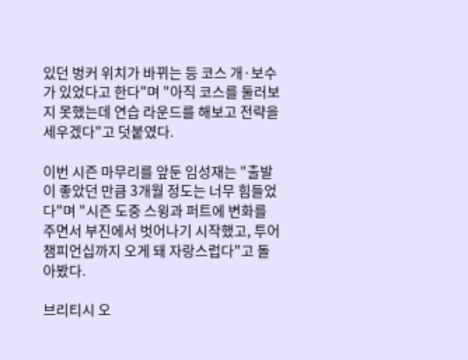있던 벙커 위치가 바뀌는 등 코스 개·보수가 있었다고 한다"며 "아직 코스를 둘러보지 못했는데 연습 라운드를 해보고 전략을 세우겠다"고 덧붙였다.

이번 시즌 마무리를 앞둔 임성재는 "출발이 좋았던 만큼 3개월 정도는 너무 힘들었다"며 "시즌 도중 스윙과 퍼트에 변화를 주면서 부진에서 벗어나기 시작했고, 투어 챔피언십까지 오게 돼 자랑스럽다"고 돌아봤다.

브리티시 오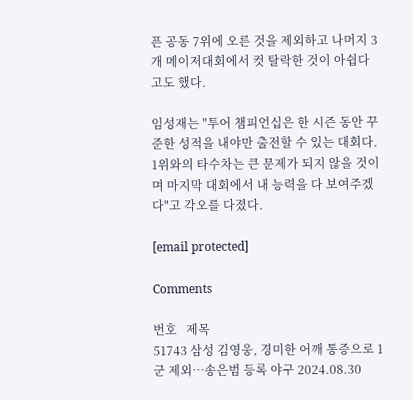픈 공동 7위에 오른 것을 제외하고 나머지 3개 메이저대회에서 컷 탈락한 것이 아쉽다고도 했다.

임성재는 "투어 챔피언십은 한 시즌 동안 꾸준한 성적을 내야만 출전할 수 있는 대회다. 1위와의 타수차는 큰 문제가 되지 않을 것이며 마지막 대회에서 내 능력을 다 보여주겠다"고 각오를 다졌다.

[email protected]

Comments

번호   제목
51743 삼성 김영웅, 경미한 어깨 통증으로 1군 제외…송은범 등록 야구 2024.08.30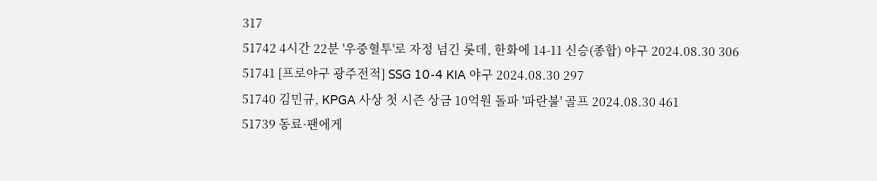317
51742 4시간 22분 '우중혈투'로 자정 넘긴 롯데, 한화에 14-11 신승(종합) 야구 2024.08.30 306
51741 [프로야구 광주전적] SSG 10-4 KIA 야구 2024.08.30 297
51740 김민규, KPGA 사상 첫 시즌 상금 10억원 돌파 '파란불' 골프 2024.08.30 461
51739 동료·팬에게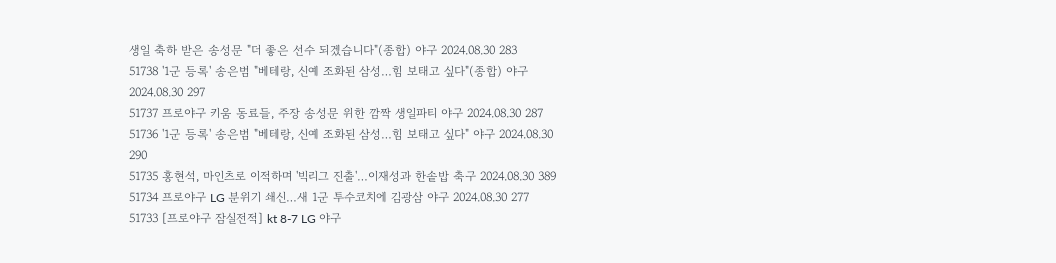생일 축하 받은 송성문 "더 좋은 선수 되겠습니다"(종합) 야구 2024.08.30 283
51738 '1군 등록' 송은범 "베테랑, 신예 조화된 삼성…힘 보태고 싶다"(종합) 야구 2024.08.30 297
51737 프로야구 키움 동료들, 주장 송성문 위한 깜짝 생일파티 야구 2024.08.30 287
51736 '1군 등록' 송은범 "베테랑, 신예 조화된 삼성…힘 보태고 싶다" 야구 2024.08.30 290
51735 홍현석, 마인츠로 이적하며 '빅리그 진출'…이재성과 한솥밥 축구 2024.08.30 389
51734 프로야구 LG 분위기 쇄신…새 1군 투수코치에 김광삼 야구 2024.08.30 277
51733 [프로야구 잠실전적] kt 8-7 LG 야구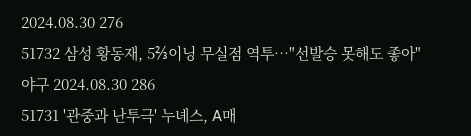2024.08.30 276
51732 삼성 황동재, 5⅔이닝 무실점 역투…"선발승 못해도 좋아" 야구 2024.08.30 286
51731 '관중과 난투극' 누녜스, A매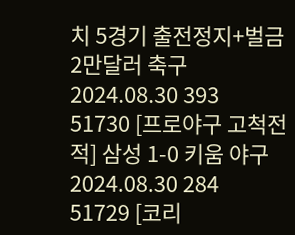치 5경기 출전정지+벌금 2만달러 축구 2024.08.30 393
51730 [프로야구 고척전적] 삼성 1-0 키움 야구 2024.08.30 284
51729 [코리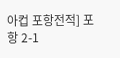아컵 포항전적] 포항 2-1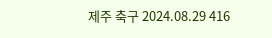제주 축구 2024.08.29 416